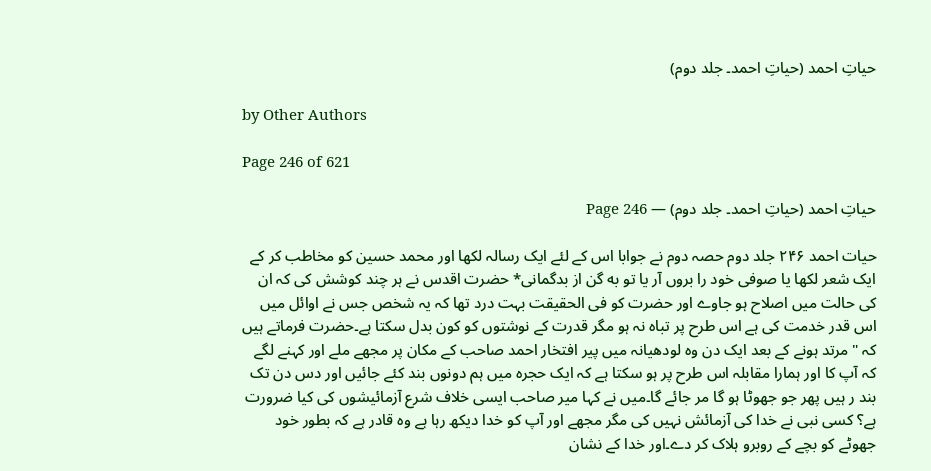حیاتِ احمد (حیاتِ احمد۔ جلد دوم)

by Other Authors

Page 246 of 621

حیاتِ احمد (حیاتِ احمد۔ جلد دوم) — Page 246

حیات احمد ۲۴۶ جلد دوم حصہ دوم نے جوابا اس کے لئے ایک رسالہ لکھا اور محمد حسین کو مخاطب کر کے ایک شعر لکھا یا صوفی خود را بروں آر یا تو به گن از بدگمانی* حضرت اقدس نے ہر چند کوشش کی کہ ان کی حالت میں اصلاح ہو جاوے اور حضرت کو فی الحقیقت بہت درد تھا کہ یہ شخص جس نے اوائل میں اس قدر خدمت کی ہے اس طرح پر تباہ نہ ہو مگر قدرت کے نوشتوں کو کون بدل سکتا ہے۔حضرت فرماتے ہیں کہ " مرتد ہونے کے بعد ایک دن وہ لودھیانہ میں پیر افتخار احمد صاحب کے مکان پر مجھے ملے اور کہنے لگے کہ آپ کا اور ہمارا مقابلہ اس طرح پر ہو سکتا ہے کہ ایک حجرہ میں ہم دونوں بند کئے جائیں اور دس دن تک بند ر ہیں پھر جو جھوٹا ہو گا مر جائے گا۔میں نے کہا میر صاحب ایسی خلاف شرع آزمائیشوں کی کیا ضرورت ہے؟ کسی نبی نے خدا کی آزمائش نہیں کی مگر مجھے اور آپ کو خدا دیکھ رہا ہے وہ قادر ہے کہ بطور خود جھوٹے کو بچے کے روبرو ہلاک کر دے۔اور خدا کے نشان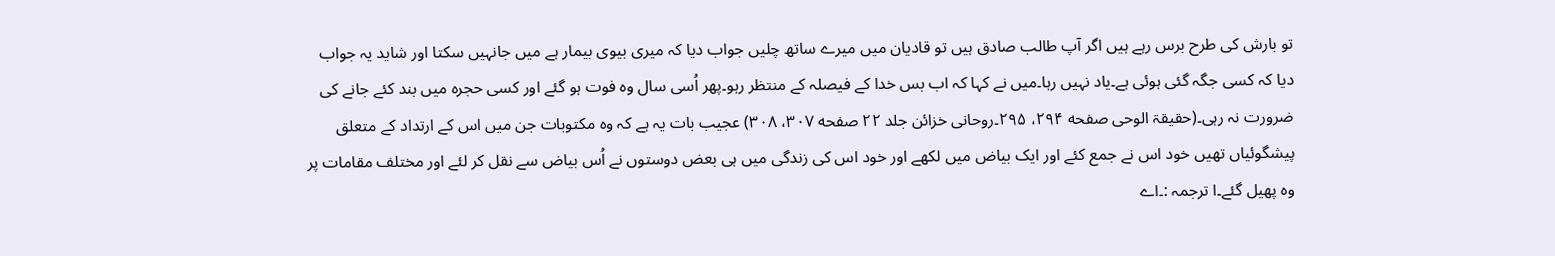تو بارش کی طرح برس رہے ہیں اگر آپ طالب صادق ہیں تو قادیان میں میرے ساتھ چلیں جواب دیا کہ میری بیوی بیمار ہے میں جانہیں سکتا اور شاید یہ جواب دیا کہ کسی جگہ گئی ہوئی ہے۔یاد نہیں رہا۔میں نے کہا کہ اب بس خدا کے فیصلہ کے منتظر رہو۔پھر اُسی سال وہ فوت ہو گئے اور کسی حجرہ میں بند کئے جانے کی ضرورت نہ رہی۔(حقیقۃ الوحی صفحه ۲۹۴، ۲۹۵۔روحانی خزائن جلد ۲۲ صفحه ۳۰۷، ۳۰۸) عجیب بات یہ ہے کہ وہ مکتوبات جن میں اس کے ارتداد کے متعلق پیشگوئیاں تھیں خود اس نے جمع کئے اور ایک بیاض میں لکھے اور خود اس کی زندگی میں ہی بعض دوستوں نے اُس بیاض سے نقل کر لئے اور مختلف مقامات پر وہ پھیل گئے۔ا ترجمہ :۔اے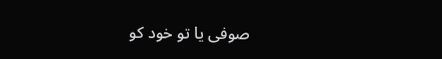صوفی یا تو خود کو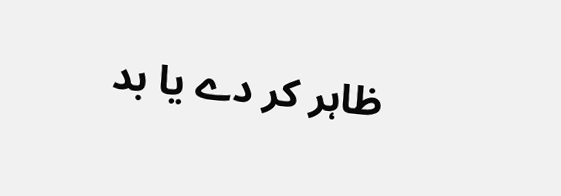ظاہر کر دے یا بد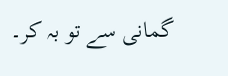گمانی سے تو بہ کر۔